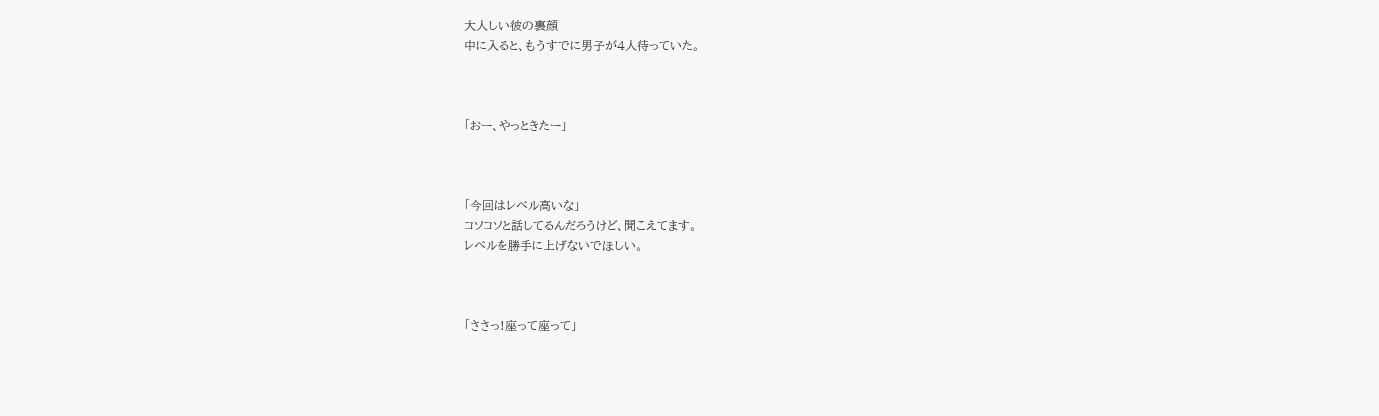大人しい彼の裏顔
中に入ると、もうすでに男子が4人待っていた。



「おー、やっときたー」



「今回はレベル高いな」
コソコソと話してるんだろうけど、聞こえてます。
レベルを勝手に上げないでほしい。



「ささっ!座って座って」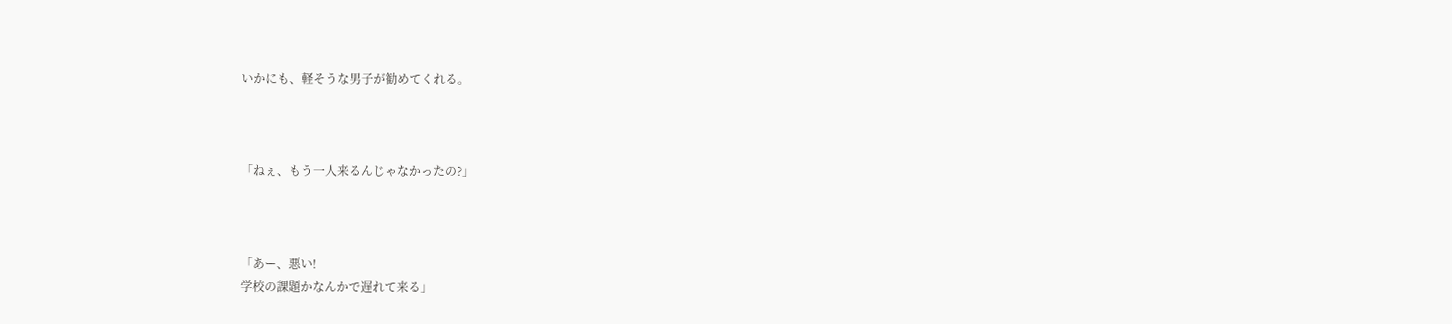いかにも、軽そうな男子が勧めてくれる。



「ねぇ、もう一人来るんじゃなかったの?」



「あー、悪い!
学校の課題かなんかで遅れて来る」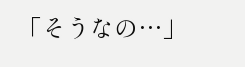「そうなの…」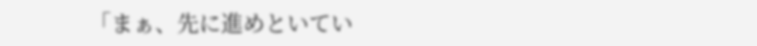「まぁ、先に進めといてい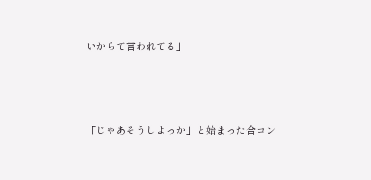いからて言われてる」



「じゃあそうしよっか」と始まった合コン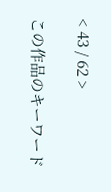< 43 / 62 >

この作品のキーワード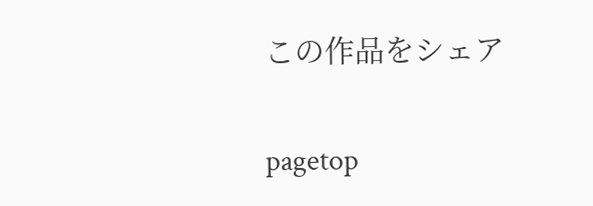この作品をシェア

pagetop